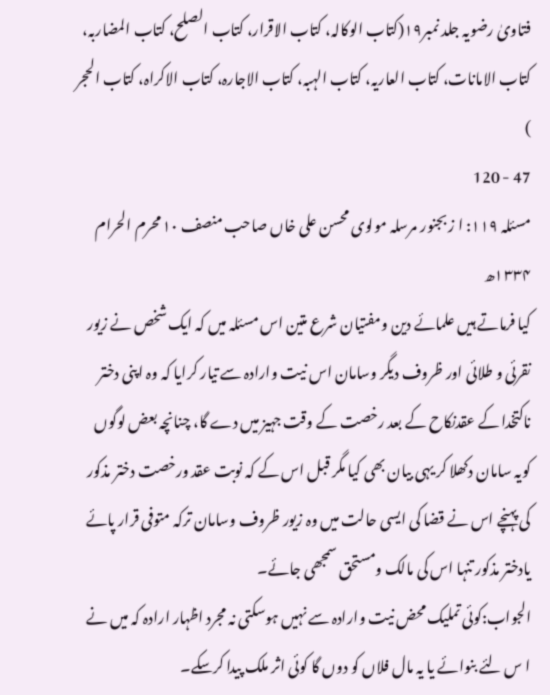فتاویٰ رضویہ جلد نمبر۱۹(کتاب الوکالہ، کتاب الاقرار، کتاب الصلح، کتاب المضاربہ، کتاب الامانات، کتاب العاریہ، کتاب الہبہ، کتاب الاجارہ، کتاب الاکراہ، کتاب الحجر )
47 - 120
مسئلہ ۱۱۹: ا ز بجنور مرسلہ مولوی محسن علی خاں صاحب منصف ۱۰ محرم الحرام ۱۳۳۴ھ
کیا فرماتے ہیں علمائے دین ومفتیان شرع متین اس مسئلہ میں کہ ایک شخص نے زیور نقرئی و طلائی اور ظروف دیگر وسامان اس نیت وارادہ سے تیار کرایا کہ وہ اپنی دختر ناکتخدا کے عقدنکاح کے بعد رخصت کے وقت جہیز میں دے گا، چنانچہ بعض لوگوں کویہ سامان دکھلا کر یہی بیان بھی کیا مگر قبل اس کے کہ نوبت عقد ورخصت دختر مذکور کی پہنچے اس نے قضا کی ایسی حالت میں وہ زیور ظروف وسامان ترکہ متوفی قرار پائے یادختر مذکور تنہا اس کی مالک ومستحق سمجھی جائے۔
الجواب:کوئی تملیک محض نیت وارادہ سے نہیں ہوسکتی نہ مجرد اظہار ارادہ کہ میں نے ا س لئے بنوائے یا یہ مال فلاں کو دوں گا کوئی اثر ملک پیدا کرسکے۔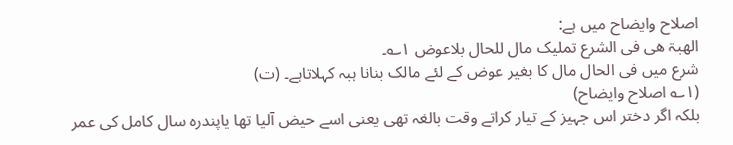اصلاح وایضاح میں ہے:
الھبۃ ھی فی الشرع تملیک مال للحال بلاعوض ۱؎۔
شرع میں فی الحال مال کا بغیر عوض کے لئے مالک بنانا ہبہ کہلاتاہے۔ (ت)
(۱؎ اصلاح وایضاح)
بلکہ اگر دختر اس جہیز کے تیار کراتے وقت بالغہ تھی یعنی اسے حیض آلیا تھا یاپندرہ سال کامل کی عمر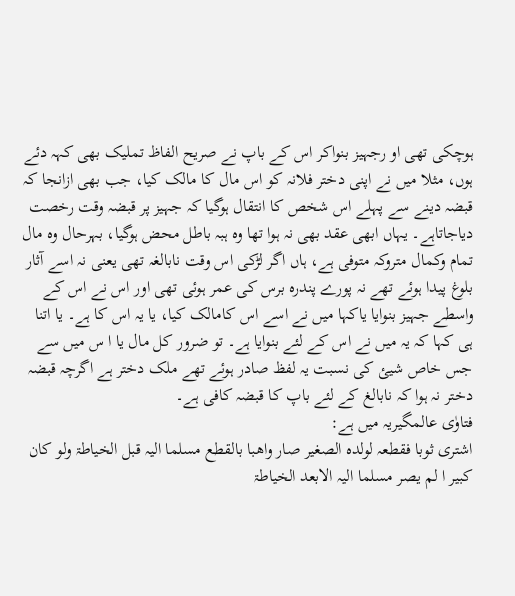ہوچکی تھی او رجہیز بنواکر اس کے باپ نے صریح الفاظ تملیک بھی کہہ دئے ہوں، مثلا میں نے اپنی دختر فلانہ کو اس مال کا مالک کیا، جب بھی ازانجا کہ قبضہ دینے سے پہلے اس شخص کا انتقال ہوگیا کہ جہیز پر قبضہ وقت رخصت دیاجاتاہے۔ یہاں ابھی عقد بھی نہ ہوا تھا وہ ہبہ باطل محض ہوگیا، بہرحال وہ مال تمام وکمال متروکہ متوفی ہے، ہاں اگر لڑکی اس وقت نابالغہ تھی یعنی نہ اسے آثار بلوغ پیدا ہوئے تھے نہ پورے پندرہ برس کی عمر ہوئی تھی اور اس نے اس کے واسطے جہیز بنوایا یاکہا میں نے اسے اس کامالک کیا، یا یہ اس کا ہے۔ یا اتنا ہی کہا کہ یہ میں نے اس کے لئے بنوایا ہے۔ تو ضرور کل مال یا ا س میں سے جس خاص شیئ کی نسبت یہ لفظ صادر ہوئے تھے ملک دختر ہے اگرچہ قبضہ دختر نہ ہوا کہ نابالغ کے لئے باپ کا قبضہ کافی ہے۔
فتاوٰی عالمگیریہ میں ہے:
اشتری ثوبا فقطعہ لولدہ الصغیر صار واھبا بالقطع مسلما الیہ قبل الخیاطۃ ولو کان کبیر ا لم یصر مسلما الیہ الابعد الخیاطۃ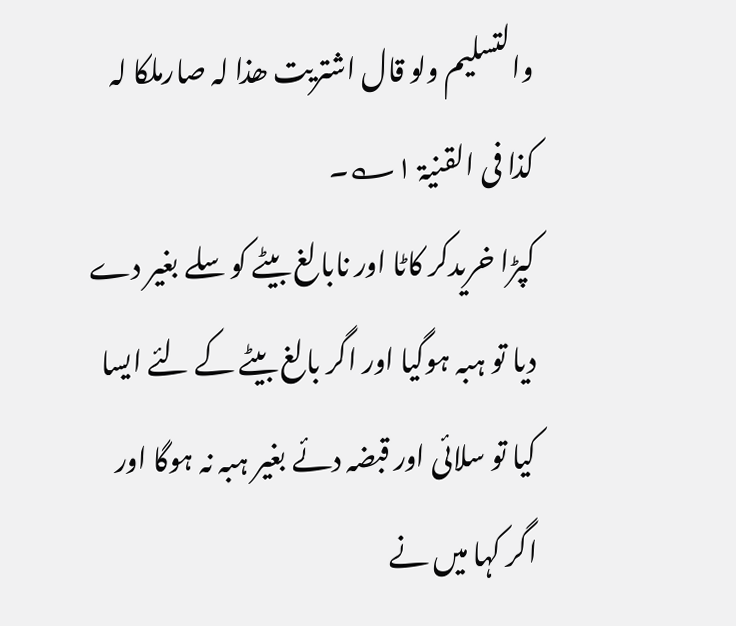والتسلیم ولو قال اشتریت ھذا لہ صارملکا لہ کذا فی القنیۃ ۱؎۔
کپڑا خریدکر کاٹا اور نابالغ بیٹے کو سلے بغیر دے دیا تو ہبہ ہوگیا اور اگر بالغ بیٹے کے لئے ایسا کیا تو سلائی اور قبضہ دئے بغیر ہبہ نہ ہوگا اور اگر کہا میں نے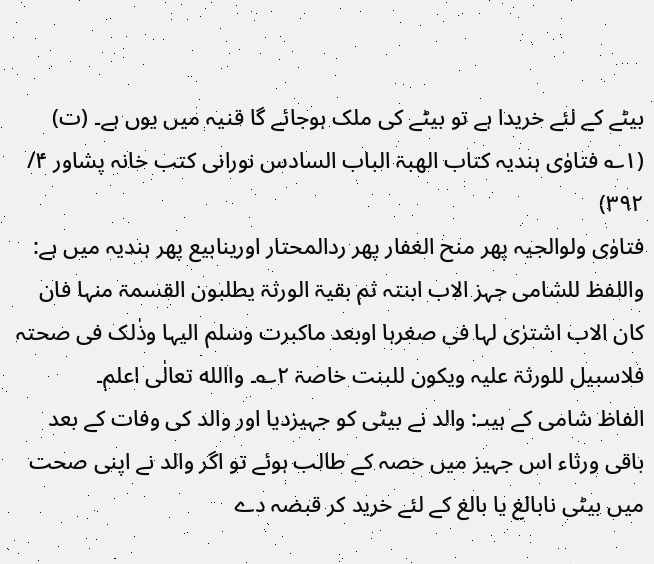بیٹے کے لئے خریدا ہے تو بیٹے کی ملک ہوجائے گا قنیہ میں یوں ہے۔ (ت)
(۱؎ فتاوٰی ہندیہ کتاب الھبۃ الباب السادس نورانی کتب خانہ پشاور ۴/ ۳۹۲)
فتاوٰی ولوالجیہ پھر منح الغفار پھر ردالمحتار اورینابیع پھر ہندیہ میں ہے:
واللفظ للشامی جہز الاب ابنتہ ثم بقیۃ الورثۃ یطلبون القسمۃ منہا فان کان الاب اشترٰی لہا فی صغرہا اوبعد ماکبرت وسلم الیہا وذٰلک فی صحتہ فلاسبیل للورثۃ علیہ ویکون للبنت خاصۃ ۲؎۔ واالله تعالٰی اعلم۔
الفاظ شامی کے ہیںـ: والد نے بیٹی کو جہیزدیا اور والد کی وفات کے بعد باقی ورثاء اس جہیز میں حصہ کے طالب ہوئے تو اگر والد نے اپنی صحت میں بیٹی نابالغ یا بالغ کے لئے خرید کر قبضہ دے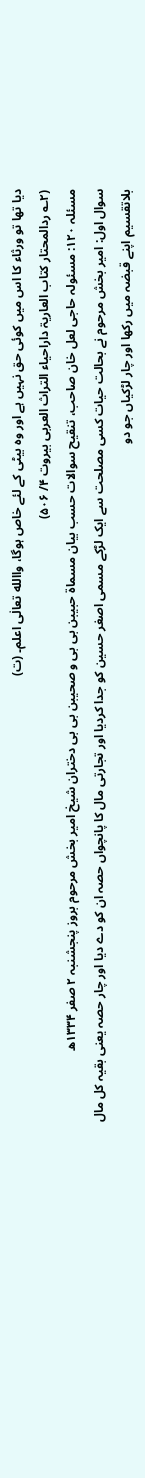دیا تھا تو ورثاء کا اس میں کوئی حق نہیں ہے اور وہ بیٹی کے لئے خاص ہوگا، واالله تعالٰی اعلم۔ (ت)
(۲؎ ردالمحتار کتاب العاریۃ داراحیاء التراث العربی بیروت ۴/ ۵۰۶)
مسئلہ ۱۲۰: مسئولہ حاجی لعل خان صاحب، تنقیح سوالات حسب بیان مسماۃ حبیبن بی بی و صحیبن بی بی دختران شیخ امیر بخش مرحوم بروز پنجشنبہ ۲ صفر ۱۳۳۴ھ
سوال اول: امیر بخش مرحوم نے بحالت حیات کسی مصلحت سے ایک لڑکے مسمی اصغر حسین کو جدا کردیا اور تجارتی مال کا پانچواں حصہ ان کو دے دیا اور چار حصہ یعنی بقیہ کل مال بلاتقسیم اپنے قبضہ میں رکھا اور چار لڑکیاں جو دو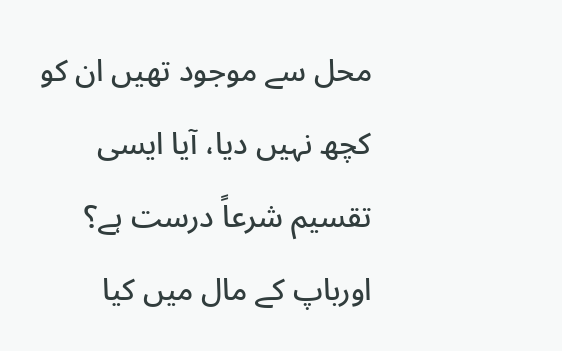محل سے موجود تھیں ان کو کچھ نہیں دیا، آیا ایسی تقسیم شرعاً درست ہے؟ اورباپ کے مال میں کیا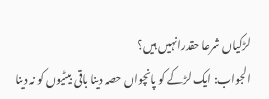لڑکیاں شرعا حقدرانہیں ہیں؟
الجواب: ایک لڑکے کو پانچواں حصہ دینا باقی بیٹیوں کو نہ دینا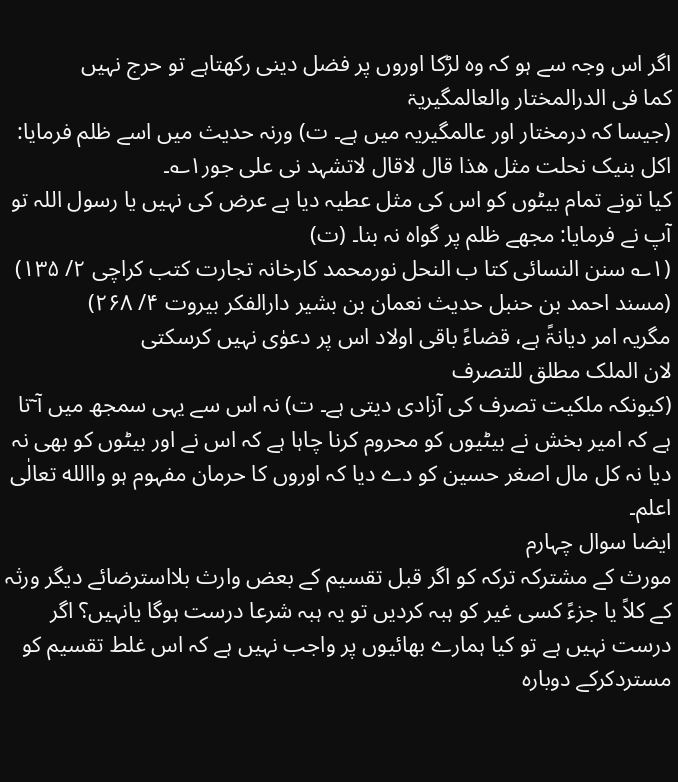اگر اس وجہ سے ہو کہ وہ لڑکا اوروں پر فضل دینی رکھتاہے تو حرج نہیں
کما فی الدرالمختار والعالمگیریۃ
(جیسا کہ درمختار اور عالمگیریہ میں ہے۔ ت) ورنہ حدیث میں اسے ظلم فرمایا:
اکل بنیک نحلت مثل ھذا قال لاقال لاتشہد نی علی جور۱؎۔
کیا تونے تمام بیٹوں کو اس کی مثل عطیہ دیا ہے عرض کی نہیں یا رسول اللہ تو آپ نے فرمایا: مجھے ظلم پر گواہ نہ بنا۔ (ت)
(۱؎ سنن النسائی کتا ب النحل نورمحمد کارخانہ تجارت کتب کراچی ۲/ ۱۳۵)
(مسند احمد بن حنبل حدیث نعمان بن بشیر دارالفکر بیروت ۴/ ۲۶۸)
مگریہ امر دیانۃً ہے، قضاءً باقی اولاد اس پر دعوٰی نہیں کرسکتی
لان الملک مطلق للتصرف
(کیونکہ ملکیت تصرف کی آزادی دیتی ہے۔ ت) نہ اس سے یہی سمجھ میں آ ۤتا ہے کہ امیر بخش نے بیٹیوں کو محروم کرنا چاہا ہے کہ اس نے اور بیٹوں کو بھی نہ دیا نہ کل مال اصغر حسین کو دے دیا کہ اوروں کا حرمان مفہوم ہو واالله تعالٰی اعلم۔
ایضا سوال چہارم
مورث کے مشترکہ ترکہ کو اگر قبل تقسیم کے بعض وارث بلااسترضائے دیگر ورثہ کے کلاً یا جزءً کسی غیر کو ہبہ کردیں تو یہ ہبہ شرعا درست ہوگا یانہیں؟ اگر درست نہیں ہے تو کیا ہمارے بھائیوں پر واجب نہیں ہے کہ اس غلط تقسیم کو مستردکرکے دوبارہ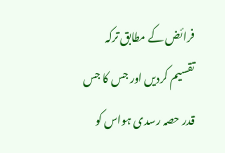فرائض کے مطابق ترکہ تقسیم کردیں اور جس کا جس قدر حصہ رسدی ہواس کو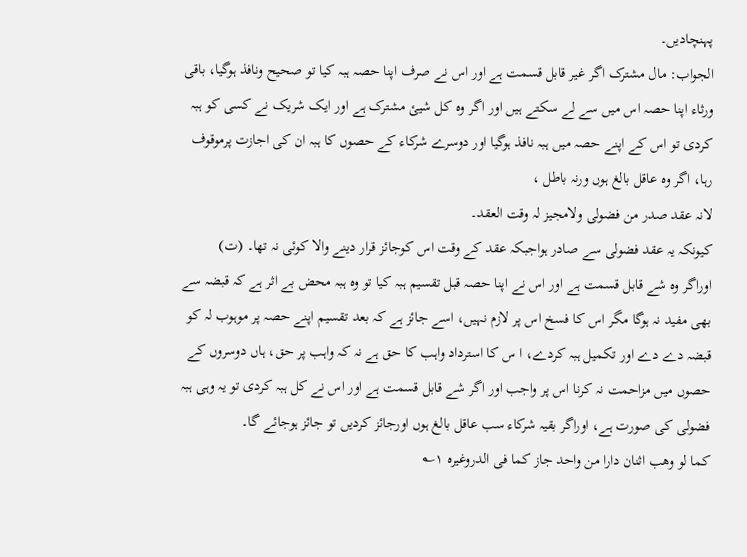پہنچادیں۔
الجواب: مال مشترک اگر غیر قابل قسمت ہے اور اس نے صرف اپنا حصہ ہبہ کیا تو صحیح ونافذ ہوگیا، باقی ورثاء اپنا حصہ اس میں سے لے سکتے ہیں اور اگر وہ کل شیئ مشترک ہے اور ایک شریک نے کسی کو ہبہ کردی تو اس کے اپنے حصہ میں ہبہ نافذ ہوگیا اور دوسرے شرکاء کے حصوں کا ہبہ ان کی اجازت پرموقوف رہا، اگر وہ عاقل بالغ ہوں ورنہ باطل ،
لانہ عقد صدر من فضولی ولامجیز لہ وقت العقد۔
کیونکہ یہ عقد فضولی سے صادر ہواجبکہ عقد کے وقت اس کوجائز قرار دینے والا کوئی نہ تھا۔ (ت)
اوراگر وہ شے قابل قسمت ہے اور اس نے اپنا حصہ قبل تقسیم ہبہ کیا تو وہ ہبہ محض بے اثر ہے کہ قبضہ سے بھی مفید نہ ہوگا مگر اس کا فسخ اس پر لازم نہیں، اسے جائز ہے کہ بعد تقسیم اپنے حصہ پر موہوب لہ کو قبضہ دے دے اور تکمیل ہبہ کردے، ا س کا استرداد واہب کا حق ہے نہ کہ واہب پر حق، ہاں دوسروں کے حصوں میں مزاحمت نہ کرنا اس پر واجب اور اگر شے قابل قسمت ہے اور اس نے کل ہبہ کردی تو یہ وہی ہبہ فضولی کی صورت ہے، اوراگر بقیہ شرکاء سب عاقل بالغ ہوں اورجائز کردیں تو جائز ہوجائے گا۔
کما لو وھب اثنان دارا من واحد جاز کما فی الدروغیرہ ۱؎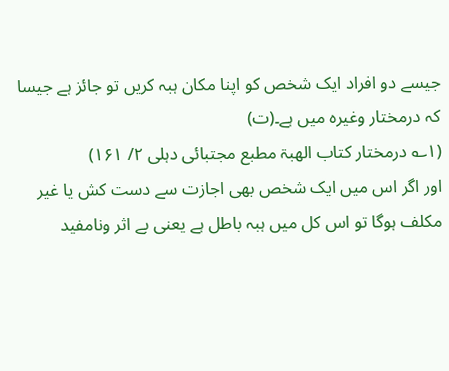جیسے دو افراد ایک شخص کو اپنا مکان ہبہ کریں تو جائز ہے جیسا کہ درمختار وغیرہ میں ہے۔(ت)
(۱؎ درمختار کتاب الھبۃ مطبع مجتبائی دہلی ۲/ ۱۶۱)
اور اگر اس میں ایک شخص بھی اجازت سے دست کش یا غیر مکلف ہوگا تو اس کل میں ہبہ باطل ہے یعنی بے اثر ونامفید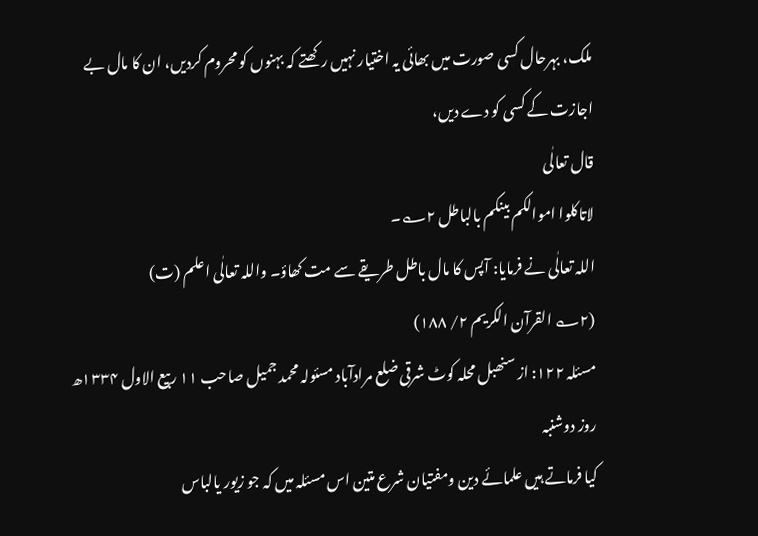ملک، بہرحال کسی صورت میں بھائی یہ اختیار نہیں رکھتے کہ بہنوں کو محروم کردیں، ان کا مال بے اجازت کے کسی کو دے دیں،
قال تعالٰی
لاتاکلوا اموالکم بینکم بالباطل ۲؎۔
اللہ تعالٰی نے فرمایا: آپس کا مال باطل طریقے سے مت کھاؤ۔ واللہ تعالٰی اعلم (ت)
(۲؎ القرآن الکریم ۲/ ۱۸۸)
مسئلہ ۱۲۲: از سنھبل محلہ کوٹ شرقی ضلع مرادآباد مسئولہ محمد جمیل صاحب ۱۱ ربیع الاول ۱۳۳۴ھ روز دوشنبہ
کیا فرماتے ہیں علمائے دین ومفتیان شرع متین اس مسئلہ میں کہ جو زیور یالباس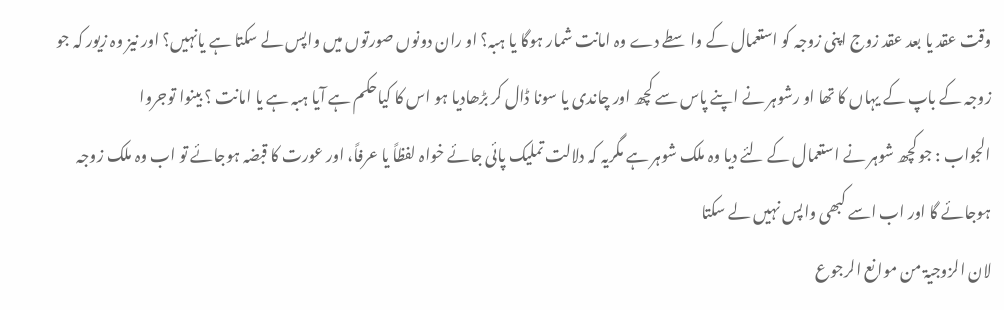وقت عقد یا بعد عقد زوج اپنی زوجہ کو استعمال کے واسطے دے وہ امانت شمار ہوگا یا ہبہ؟ او ران دونوں صورتوں میں واپس لے سکتا ہے یانہیں؟ اور نیز وہ زیور کہ جو زوجہ کے باپ کے یہاں کا تھا او رشوہر نے اپنے پاس سے کچھ اور چاندی یا سونا ڈال کر بڑھادیا ہو اس کا کیاحکم ہے آیا ہبہ ہے یا امانت ؟ بینوا توجروا
الجواب : جو کچھ شوہر نے استعمال کے لئے دیا وہ ملک شوہر ہے مگریہ کہ دلالت تملیک پائی جائے خواہ لفظاً یا عرفاً، اور عورت کا قبضہ ہوجائے تو اب وہ ملک زوجہ ہوجائے گا اور اب اسے کبھی واپس نہیں لے سکتا
لان الزوجیۃ من موانع الرجوع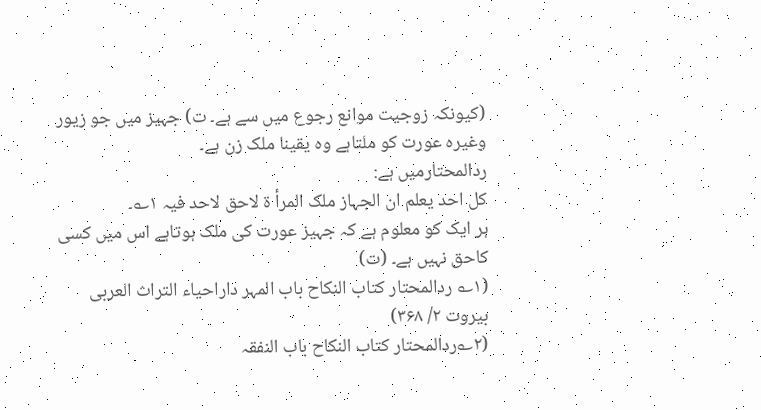(کیونکہ زوجیت موانع رجوع میں سے ہے۔ ت) جہیز میں جو زیور وغیرہ عورت کو ملتاہے وہ یقینا ملک زن ہے۔
ردالمحتارمیں ہے:
کل احد یعلم ان الجہاز ملک المرأ ۃ لاحق لاحد فیہ ۱؎۔
ہر ایک کو معلوم ہے کہ جہیز عورت کی ملک ہوتاہے اس میں کسی کاحق نہیں ہے۔ (ت)
(۱؎ ردالمحتار کتاب النکاح باب المہر داراحیاء التراث العربی بیروت ۲/ ۳۶۸)
(۲؎ردالمحتار کتاب النکاح باب النفقہ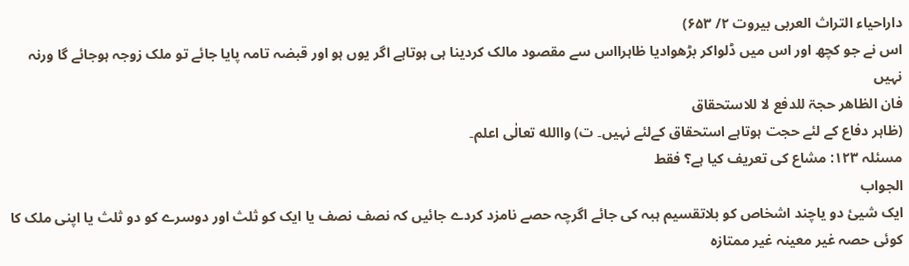داراحیاء التراث العربی بیروت ۲/ ۶۵۳)
اس نے جو کچھ اور اس میں ڈلواکر بڑھوادیا ظاہرااس سے مقصود مالک کردینا ہی ہوتاہے اگر یوں ہو اور قبضہ تامہ پایا جائے تو ملک زوجہ ہوجائے گا ورنہ نہیں
فان الظاھر حجۃ للدفع لا للاستحقاق
(ظاہر دفاع کے لئے حجت ہوتاہے استحقاق کےلئے نہیں۔ ت) واالله تعالٰی اعلم۔
مسئلہ ۱۲۳: مشاع کی تعریف کیا ہے؟ فقط
الجواب
ایک شیئ دو یاچند اشخاص کو بلاتقسیم ہبہ کی جائے اگرچہ حصے نامزد کردے جائیں کہ نصف نصف یا ایک کو ثلث اور دوسرے کو دو ثلث یا اپنی ملک کا کوئی حصہ غیر معینہ غیر ممتازہ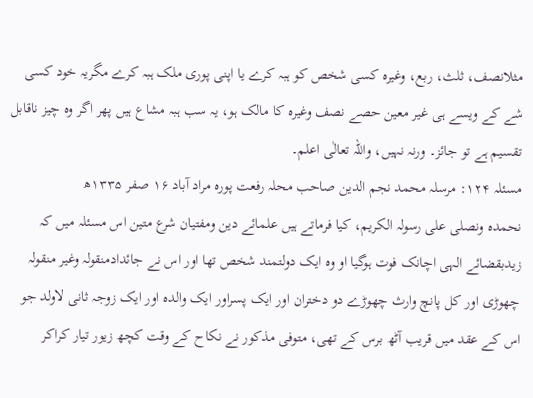مثلانصف، ثلث، ربع، وغیرہ کسی شخص کو ہبہ کرے یا اپنی پوری ملک ہبہ کرے مگریہ خود کسی شے کے ویسے ہی غیر معین حصے نصف وغیرہ کا مالک ہو، یہ سب ہبہ مشاع ہیں پھر اگر وہ چیز ناقابل تقسیم ہے تو جائز۔ ورنہ نہیں، واللہ تعالٰی اعلم۔
مسئلہ ۱۲۴: مرسلہ محمد نجم الدین صاحب محلہ رفعت پورہ مراد آباد ۱۶ صفر ۱۳۳۵ھ
نحمدہ ونصلی علی رسولہ الکریم، کیا فرماتے ہیں علمائے دین ومفتیان شرع متین اس مسئلہ میں کہ زیدبقضائے الہی اچانک فوت ہوگیا او وہ ایک دولتمند شخص تھا اور اس نے جائدادمنقولہ وغیر منقولہ چھوڑی اور کل پانچ وارث چھوڑے دو دختران اور ایک پسراور ایک والدہ اور ایک زوجہ ثانی لاولد جو اس کے عقد میں قریب آٹھ برس کے تھی، متوفی مذکور نے نکاح کے وقت کچھ زیور تیار کراکر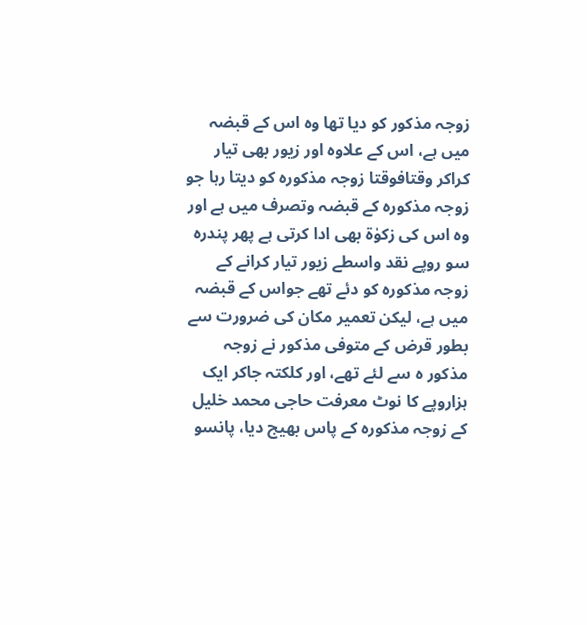زوجہ مذکور کو دیا تھا وہ اس کے قبضہ میں ہے، اس کے علاوہ اور زیور بھی تیار کراکر وقتافوقتا زوجہ مذکورہ کو دیتا رہا جو زوجہ مذکورہ کے قبضہ وتصرف میں ہے اور وہ اس کی زکوٰۃ بھی ادا کرتی ہے پھر پندرہ سو روپے نقد واسطے زیور تیار کرانے کے زوجہ مذکورہ کو دئے تھے جواس کے قبضہ میں ہے، لیکن تعمیر مکان کی ضرورت سے بطور قرض کے متوفی مذکور نے زوجہ مذکور ہ سے لئے تھے، اور کلکتہ جاکر ایک ہزاروپے کا نوٹ معرفت حاجی محمد خلیل کے زوجہ مذکورہ کے پاس بھیج دیا، پانسو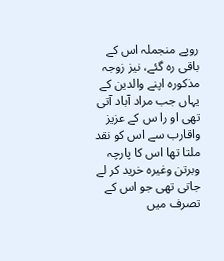روپے منجملہ اس کے باقی رہ گئے، نیز زوجہ مذکورہ اپنے والدین کے یہاں جب مراد آباد آتی تھی او را س کے عزیز واقارب سے اس کو نقد ملتا تھا اس کا پارچہ وبرتن وغیرہ خرید کر لے جاتی تھی جو اس کے تصرف میں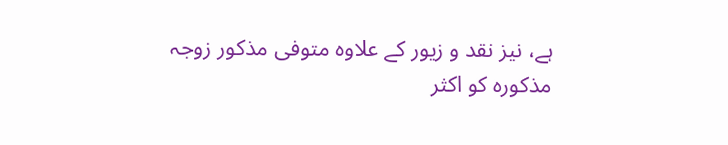ہے، نیز نقد و زیور کے علاوہ متوفی مذکور زوجہ مذکورہ کو اکثر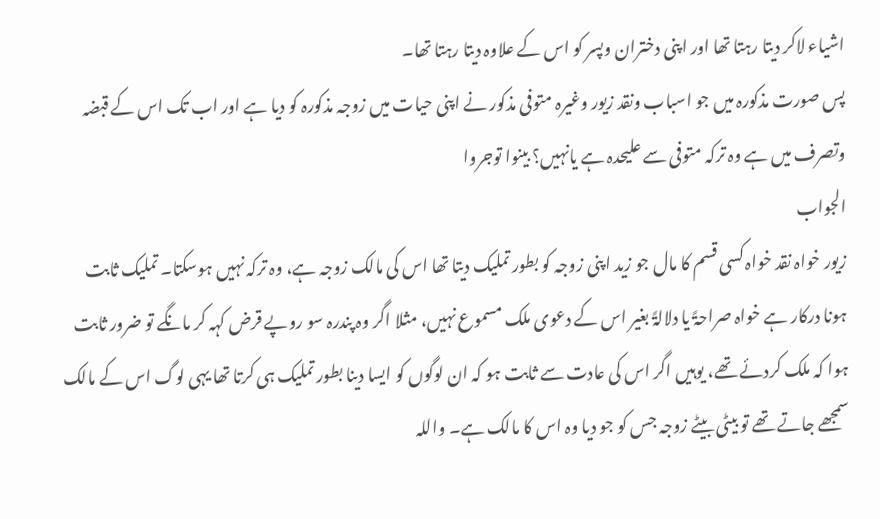اشیاء لاکر دیتا رہتا تھا اور اپنی دختران وپسر کو اس کے علاوہ دیتا رہتا تھا۔
پس صورت مذکورہ میں جو اسباب ونقد زیور وغیرہ متوفی مذکور نے اپنی حیات میں زوجہ مذکورہ کو دیا ہے اور اب تک اس کے قبضہ وتصرف میں ہے وہ ترکہ متوفی سے علیحدہ ہے یانہیں؟ بینوا توجروا
الجواب
زیور خواہ نقد خواہ کسی قسم کا مال جو زید اپنی زوجہ کو بطور تملیک دیتا تھا اس کی مالک زوجہ ہے، وہ ترکہ نہیں ہوسکتا۔ تملیک ثابت ہونا درکار ہے خواہ صراحۃً یا دلالۃً بغیر اس کے دعوی ملک مسموع نہیں، مثلا اگر وہ پندرہ سو روپے قرض کہہ کر مانگے تو ضرور ثابت ہوا کہ ملک کردئے تھے، یوہیں اگر اس کی عادت سے ثابت ہو کہ ان لوگوں کو ایسا دینا بطور تملیک ہی کرتا تھا یہی لوگ اس کے مالک سمجھے جاتے تھے تو بیٹی بیٹے زوجہ جس کو جو دیا وہ اس کا مالک ہے۔ واللہ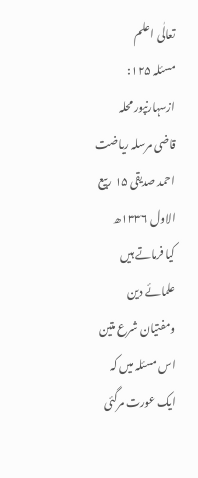تعالٰی اعلم
مسئلہ ۱۲۵: ازسہارنپور محلہ قاضی مرسلہ ریاضت احمد صدیقی ۱۵ ربیع الاول ۱۳۳۶ھ
کیا فرماتے ہیں علمائے دین ومفتیان شرع متین اس مسئلہ میں کہ ایک عورت مرگئی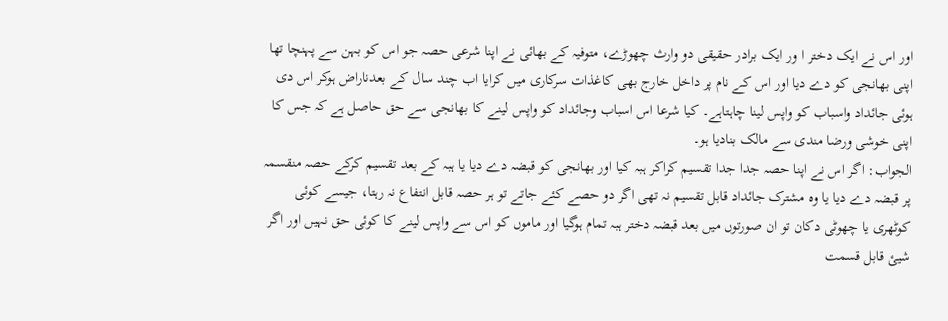اور اس نے ایک دختر ا ور ایک برادر حقیقی دو وارث چھوڑے، متوفیہ کے بھائی نے اپنا شرعی حصہ جو اس کو بہن سے پہنچا تھا اپنی بھانجی کو دے دیا اور اس کے نام پر داخل خارج بھی کاغذات سرکاری میں کرایا اب چند سال کے بعدناراض ہوکر اس دی ہوئی جائداد واسباب کو واپس لینا چاہتاہے۔ کیا شرعا اس اسباب وجائداد کو واپس لینے کا بھانجی سے حق حاصل ہے کہ جس کا اپنی خوشی ورضا مندی سے مالک بنادیا ہو۔
الجواب: اگر اس نے اپنا حصہ جدا جدا تقسیم کراکر ہبہ کیا اور بھانجی کو قبضہ دے دیا یا ہبہ کے بعد تقسیم کرکے حصہ منقسمہ پر قبضہ دے دیا یا وہ مشترک جائداد قابل تقسیم نہ تھی اگر دو حصے کئے جاتے تو ہر حصہ قابل انتفاع نہ رہتا، جیسے کوئی کوٹھری یا چھوٹی دکان تو ان صورتوں میں بعد قبضہ دختر ہبہ تمام ہوگیا اور ماموں کو اس سے واپس لینے کا کوئی حق نہیں اور اگر شیئ قابل قسمت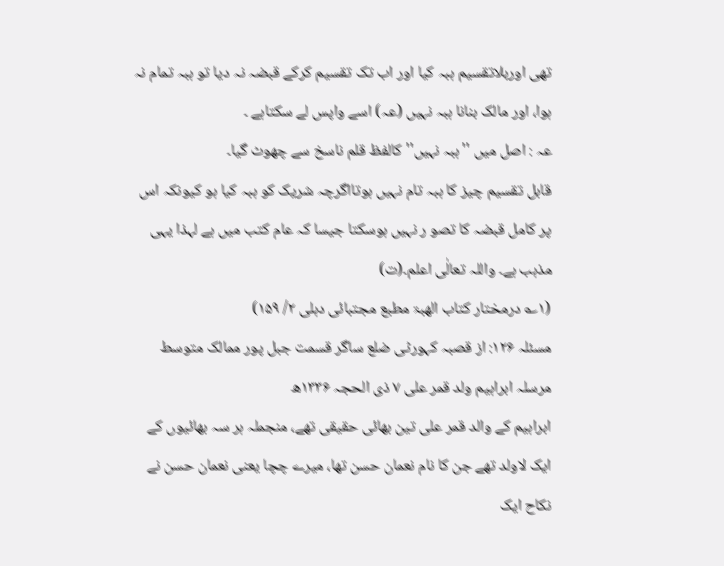تھی اوربلاتقسیم ہبہ کیا اور اب تک تقسیم کرکے قبضہ نہ دیا تو ہبہ تمام نہ ہوا، اور مالک بنانا ہبہ نہیں (عہ) اسے واپس لے سکتاہے ۔
عہ : اصل میں ''ہبہ نہیں'' کالفظ قلم ناسخ سے چھوٹ گیا۔
قابل تقسیم چیز کا ہبہ تام نہیں ہوتااگرچہ شریک کو ہبہ کیا ہو کیونکہ اس پر کامل قبضہ کا تصو ر نہیں ہوسکتا جیسا کہ عام کتب میں ہے لہذا یہی مذہب ہے۔ واللہ تعالٰی اعلم۔(ت)
(۱؎ درمختار کتاب الھبۃ مطبع مجتبائی دہلی ۲/ ۱۵۹)
مسئلہ ۱۲۶: از قصبہ کہورٹی ضلع ساگر قسمت جبل پور ممالک متوسط مرسلہ ابراہیم ولد قمر علی ۷ ذی الحجہ ۱۳۳۶ھ
ابراہیم کے والد قمر علی تین بھائی حقیقی تھے، منجملہ ہر سہ بھائیوں کے ایک لاولد تھے جن کا نام نعمان حسن تھا، میرے چچا یعنی نعمان حسن نے نکاح ایک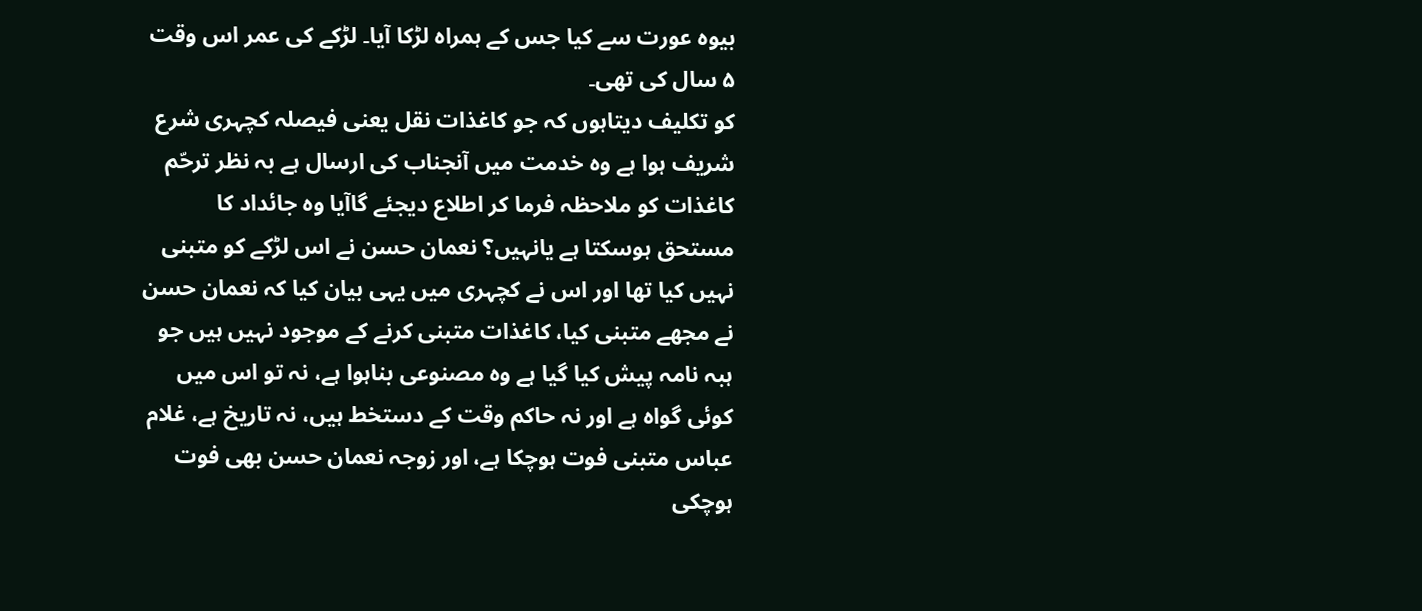بیوہ عورت سے کیا جس کے ہمراہ لڑکا آیا۔ لڑکے کی عمر اس وقت ۵ سال کی تھی۔
کو تکلیف دیتاہوں کہ جو کاغذات نقل یعنی فیصلہ کچہری شرع شریف ہوا ہے وہ خدمت میں آنجناب کی ارسال ہے بہ نظر ترحّم کاغذات کو ملاحظہ فرما کر اطلاع دیجئے گاآیا وہ جائداد کا مستحق ہوسکتا ہے یانہیں؟ نعمان حسن نے اس لڑکے کو متبنی نہیں کیا تھا اور اس نے کچہری میں یہی بیان کیا کہ نعمان حسن نے مجھے متبنی کیا، کاغذات متبنی کرنے کے موجود نہیں ہیں جو ہبہ نامہ پیش کیا گیا ہے وہ مصنوعی بناہوا ہے، نہ تو اس میں کوئی گواہ ہے اور نہ حاکم وقت کے دستخط ہیں، نہ تاریخ ہے، غلام عباس متبنی فوت ہوچکا ہے، اور زوجہ نعمان حسن بھی فوت ہوچکی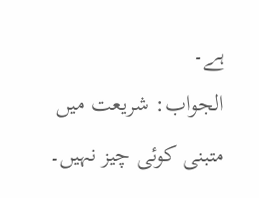ہے۔
الجواب: شریعت میں متبنی کوئی چیز نہیں۔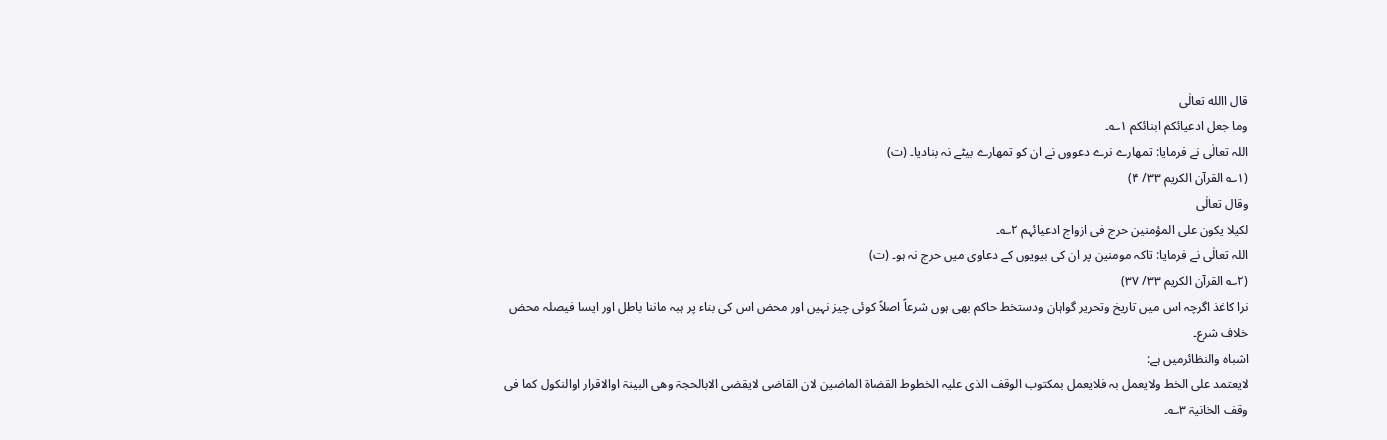قال االله تعالٰی
وما جعل ادعیائکم ابنائکم ۱؎۔
اللہ تعالٰی نے فرمایا: تمھارے نرے دعووں نے ان کو تمھارے بیٹے نہ بنادیا۔ (ت)
(۱؎ القرآن الکریم ۳۳/ ۴)
وقال تعالٰی
لکیلا یکون علی المؤمنین حرج فی ازواج ادعیائہم ۲؎۔
اللہ تعالٰی نے فرمایا: تاکہ مومنین پر ان کی بیویوں کے دعاوی میں حرج نہ ہو۔ (ت)
(۲؎ القرآن الکریم ۳۳/ ۳۷)
نرا کاغذ اگرچہ اس میں تاریخ وتحریر گواہان ودستخط حاکم بھی ہوں شرعاً اصلاً کوئی چیز نہیں اور محض اس کی بناء پر ہبہ ماننا باطل اور ایسا فیصلہ محض خلاف شرع۔
اشباہ والنظائرمیں ہے:
لایعتمد علی الخط ولایعمل بہ فلایعمل بمکتوب الوقف الذی علیہ الخطوط القضاۃ الماضین لان القاضی لایقضی الابالحجۃ وھی البینۃ اوالاقرار اوالنکول کما فی وقف الخانیۃ ۳؎۔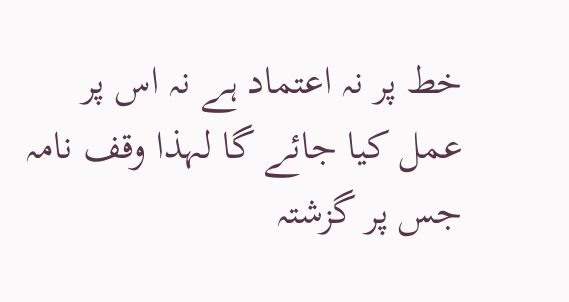خط پر نہ اعتماد ہے نہ اس پر عمل کیا جائے گا لہذا وقف نامہ جس پر گزشتہ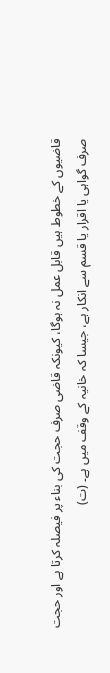قاضیوں کے خطوط ہیں قابل عمل نہ ہوگا، کیونکہ قاضی صرف حجت کی بناء پر فیصلہ کرتا ہے اور حجت صرف گواہی یا اقرار یا قسم سے انکار ہے، جیسا کہ خانیہ کے وقف میں ہے۔ (ت)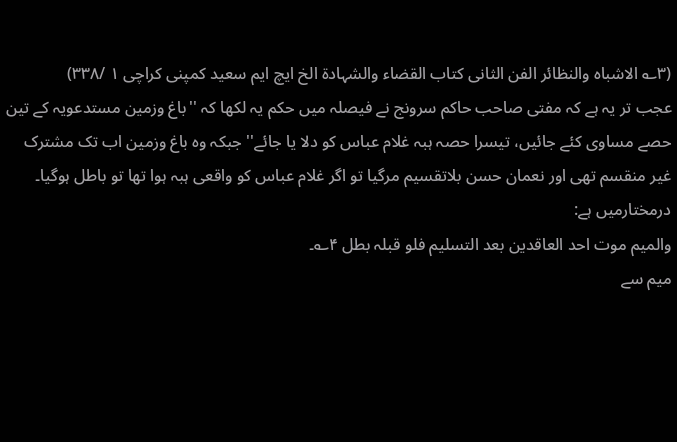(۳؎ الاشباہ والنظائر الفن الثانی کتاب القضاء والشہادۃ الخ ایچ ایم سعید کمپنی کراچی ۱ /۳۳۸)
عجب تر یہ ہے کہ مفتی صاحب حاکم سرونج نے فیصلہ میں حکم یہ لکھا کہ ''باغ وزمین مستدعویہ کے تین حصے مساوی کئے جائیں، تیسرا حصہ ہبہ غلام عباس کو دلا یا جائے'' جبکہ وہ باغ وزمین اب تک مشترک غیر منقسم تھی اور نعمان حسن بلاتقسیم مرگیا تو اگر غلام عباس کو واقعی ہبہ ہوا تھا تو باطل ہوگیا۔
درمختارمیں ہے:
والمیم موت احد العاقدین بعد التسلیم فلو قبلہ بطل ۴؎۔
میم سے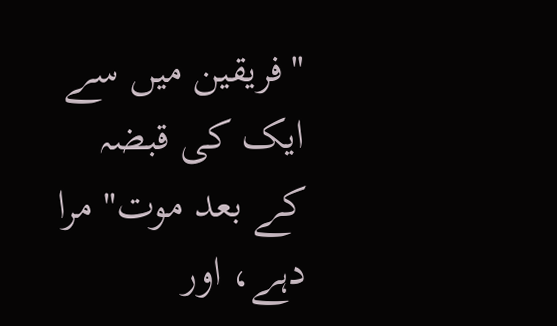''فریقین میں سے ایک کی قبضہ کے بعد موت'' مرا دہے، اور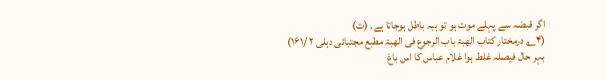اگر قبضہ سے پہلے موت ہو تو ہبہ باطل ہوجاتا ہے۔ (ت)
(۴؎ درمختار کتاب الھبۃ باب الرجوع فی الھبۃ مطبع مجتبائی دہلی ۲ /۱۶۱)
بہر حال فیصلہ غلط ہوا غلام عباس کا اس باغ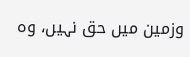وزمین میں حق نہیں، وہ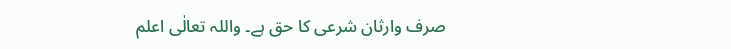صرف وارثان شرعی کا حق ہے۔ واللہ تعالٰی اعلم